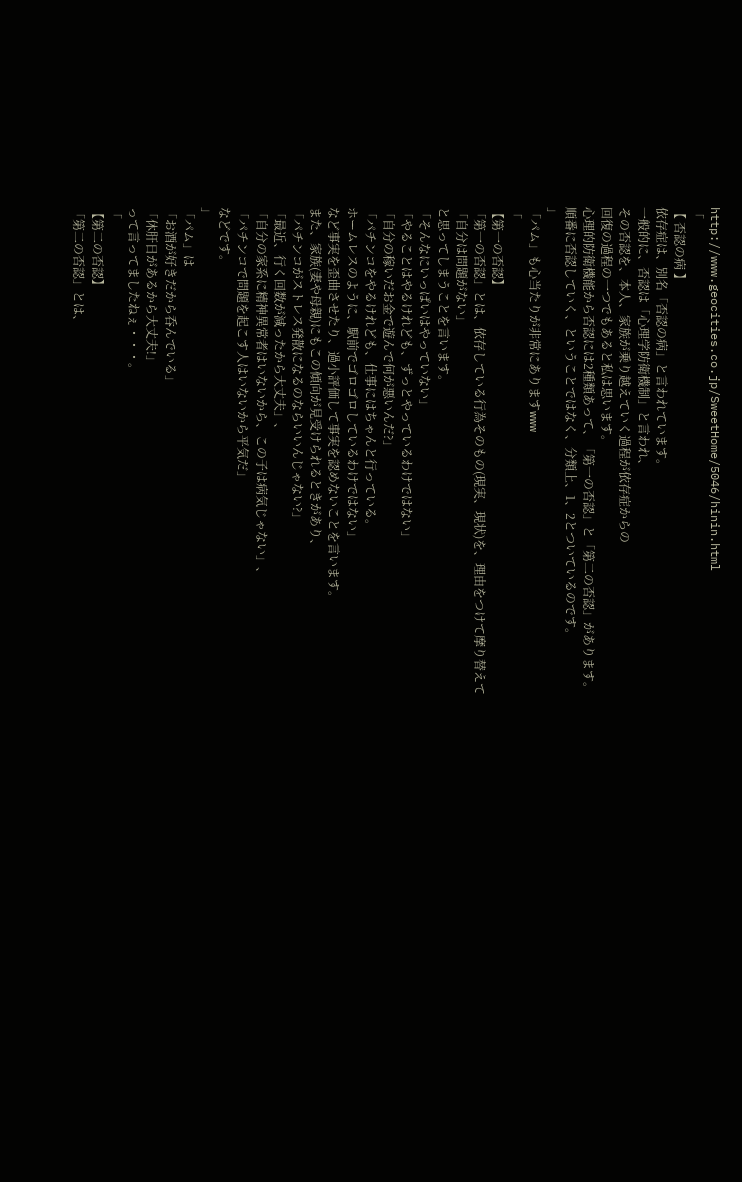http://www.geocities.co.jp/SweetHome/5046/hinin.html
「
【 否認の病 】
依存症は、別名「否認の病」と言われています。
一般的に、否認は「心理学防衛機制」と言われ、
その否認を、本人、家族が乗り越えていく過程が依存症からの
回復の過程の一つでもあると私は思います。
心理的防衛機能から否認には2種類あって、「第一の否認」と「第二の否認」があります。
順番に否認していく、ということではなく、分類上、1、2とついているのです。
」
「パム」も心当たりが非常にありますwww
「
【第一の否認】
「第一の否認」とは、依存している行為そのもの(現実、現状)を、理由をつけて摩り替えて
「自分は問題がない」
と思ってしまうことを言います。
「そんなにいっぱいはやっていない」
「やることはやるけれども、ずっとやっているわけではない」
「自分の稼いだお金で遊んで何が悪いんだ?」
「パチンコをやるけれども、仕事にはちゃんと行っている。
ホームレスのように、駅前でゴロゴロしているわけではない」
など事実を歪曲させたり、過小評価して事実を認めないことを言います。
また、家族(妻や母親)にもこの傾向が見受けられるときがあり、
「パチンコがストレス発散になるのならいいんじゃない?」
「最近、行く回数が減ったから大丈夫」、
「自分の家系に精神異常者はいないから、この子は病気じゃない」、
「パチンコで問題を起こす人はいないから平気だ」
などです。
」
「パム」は
「お酒が好きだから呑んでいる」
「休肝日があるから大丈夫!」
って言ってましたねぇ・・・。
「
【第二の否認】
「第二の否認」とは、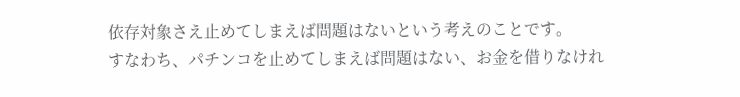依存対象さえ止めてしまえば問題はないという考えのことです。
すなわち、パチンコを止めてしまえば問題はない、お金を借りなけれ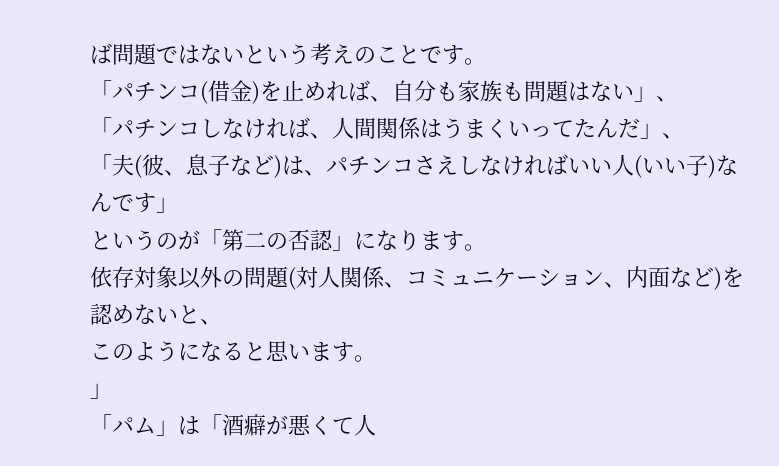ば問題ではないという考えのことです。
「パチンコ(借金)を止めれば、自分も家族も問題はない」、
「パチンコしなければ、人間関係はうまくいってたんだ」、
「夫(彼、息子など)は、パチンコさえしなければいい人(いい子)なんです」
というのが「第二の否認」になります。
依存対象以外の問題(対人関係、コミュニケーション、内面など)を認めないと、
このようになると思います。
」
「パム」は「酒癖が悪くて人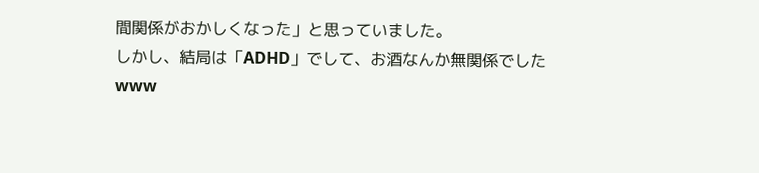間関係がおかしくなった」と思っていました。
しかし、結局は「ADHD」でして、お酒なんか無関係でしたwww